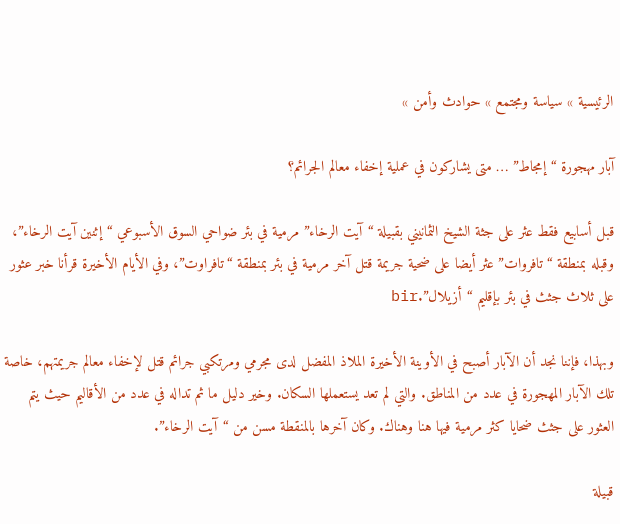الرئيسية » سياسة ومجتمع » حوادث وأمن »

آبار مهجورة “إمجاط” … متى يشاركون في عملية إخفاء معالم الجرائم؟

قبل أسابيع فقط عثر على جثة الشيخ الثمانيني بقبيلة “آيت الرخاء” مرمية في بئر ضواحي السوق الأسبوعي “إثنين آيت الرخاء”، وقبله بمنطقة “تافروات” عثر أيضا على ضحية جريمة قتل آخر مرمية في بئر بمنطقة “تافراوت”، وفي الأيام الأخيرة قرأنا خبر عثور على ثلاث جثث في بئر بإقليم “أزيلال”.bir

وبهذا، فإننا نجد أن الآبار أصبح في الأوينة الأخيرة الملاذ المفضل لدى مجرمي ومرتكبي جرائم قتل لإخفاء معالم جريمتهم، خاصة تلك الآبار المهجورة في عدد من المناطق. والتي لم تعد يستعملها السكان. وخير دليل ما ثم تداله في عدد من الأقاليم حيث يتم العثور على جثث ضحايا كثر مرمية فيها هنا وهناك. وكان آخرها بالمنقطة مسن من “آيت الرخاء”.

قبيلة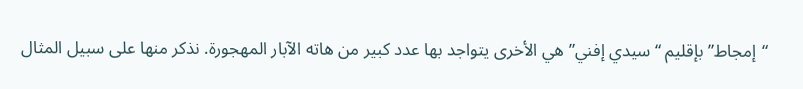“إمجاط” بإقليم “سيدي إفني” هي الأخرى يتواجد بها عدد كبير من هاته الآبار المهجورة. نذكر منها على سبيل المثال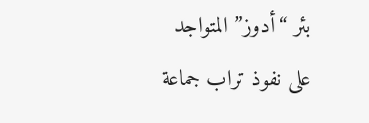بئر “أدوز” المتواجد على نفوذ تراب جماعة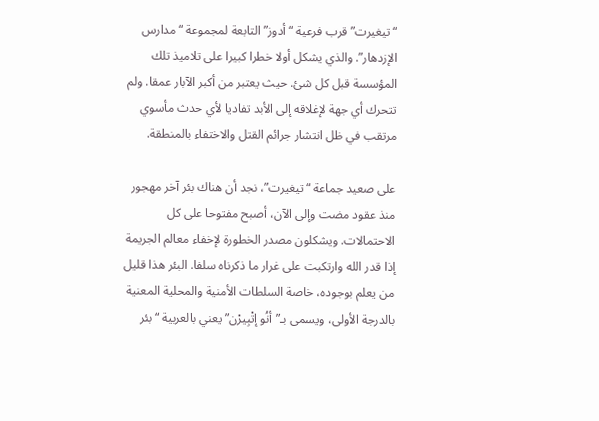“تيغيرت” قرب فرعية “أدوز” التابعة لمجموعة “مدارس الإزدهار”. والذي يشكل أولا خطرا كبيرا على تلاميذ تلك المؤسسة قبل كل شئ. حيث يعتبر من أكبر الآبار عمقا. ولم تتحرك أي جهة لإغلاقه إلى الأبد تفاديا لأي حدث مأسوي مرتقب في ظل انتشار جرائم القتل والاختفاء بالمنطقة.

على صعيد جماعة “تيغيرت”، نجد أن هناك بئر آخر مهجور منذ عقود مضت وإلى الآن، أصبح مفتوحا على كل الاحتمالات. ويشكلون مصدر الخطورة لإخفاء معالم الجريمة إذا قدر الله وارتكبت على غرار ما ذكرناه سلفا. البئر هذا قليل من يعلم بوجوده، خاصة السلطات الأمنية والمحلية المعنية بالدرجة الأولى، ويسمى بـ”أنُو إتْبِيرْن” يعني بالعربية “بئر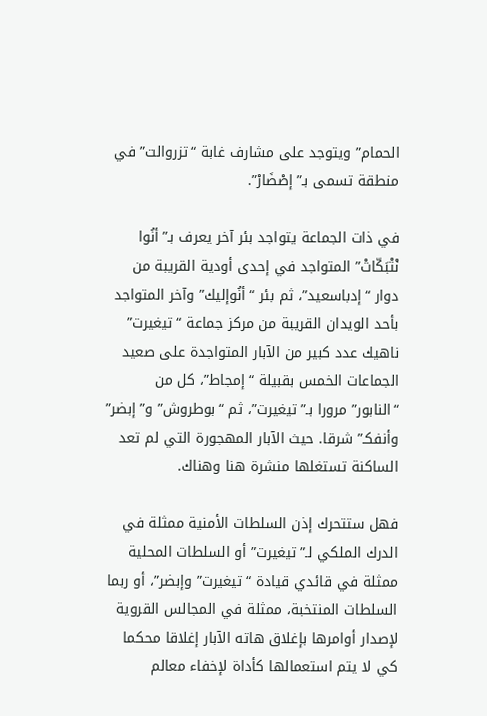الحمام” ويتوجد على مشارف غابة “تزروالت” في منطقة تسمى بـ”إصْضَارْ”.

في ذات الجماعة يتواجد بئر آخر يعرف بـ”أنُوا نْتْبَكّاتْ” المتواجد في إحدى أودية القريبة من دوار “إدباسعيد”، ثم بئر “أنُوإليك” وآخر المتواجد بأحد الويدان القريبة من مركز جماعة “تيغيرت” ناهيك عدد كبير من الآبار المتواجدة على صعيد الجماعات الخمس بقبيلة “إمجاط”، كل من “النابور” مرورا بـ”تيغيرت”، ثم “بوطروش” و”إبضر” وأنفكـ” شرقا. حيث الآبار المهجورة التي لم تعد الساكنة تستغلها منشرة هنا وهناك.

فهل ستتحرك إذن السلطات الأمنية ممثلة في الدرك الملكي لـ”تيغيرت” أو السلطات المحلية ممثلة في قائدي قيادة “تيغيرت” وإبضر”، أو ربما السلطات المنتخبة، ممثلة في المجالس القروية لإصدار أوامرها بإغلاق هاته الآبار إغلاقا محكما كي لا يتم استعمالها كأداة لإخفاء معالم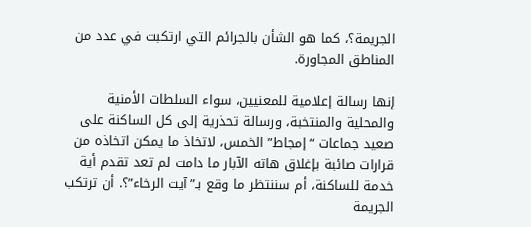الجريمة؟، كما هو الشأن بالجرائم التي ارتكبت في عدد من المناطق المجاورة.

إنها رسالة إعلامية للمعنيين، سواء السلطات الأمنية والمحلية والمنتخبة، ورسالة تحذرية إلى كل الساكنة على صعيد جماعات “إمجاط” الخمس، لاتخاذ ما يمكن اتخاذه من قرارات صائبة بإغلاق هاته الآبار ما دامت لم تعد تقدم أية خدمة للساكنة، أم سننتظر ما وقع بـ”آيت الرخاء”؟. أن ترتكب الجريمة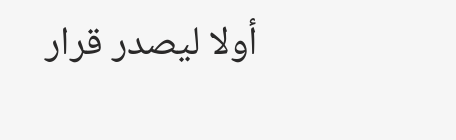أولا ليصدر قرار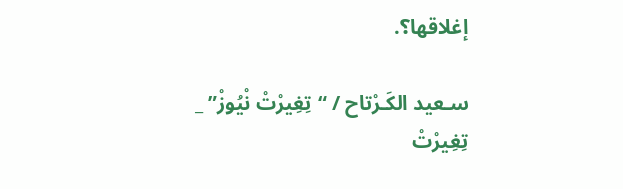إغلاقها؟.

سـعيد الكَـرْتاح / “تِغِيرْتْ نْيُوزْ” _  تِغِيرْتْ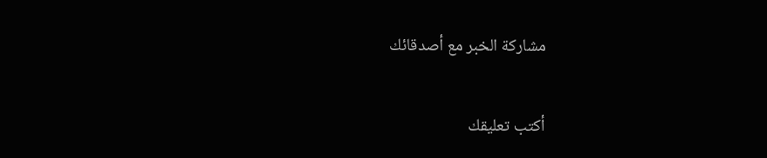مشاركة الخبر مع أصدقائك

أكتب تعليقك